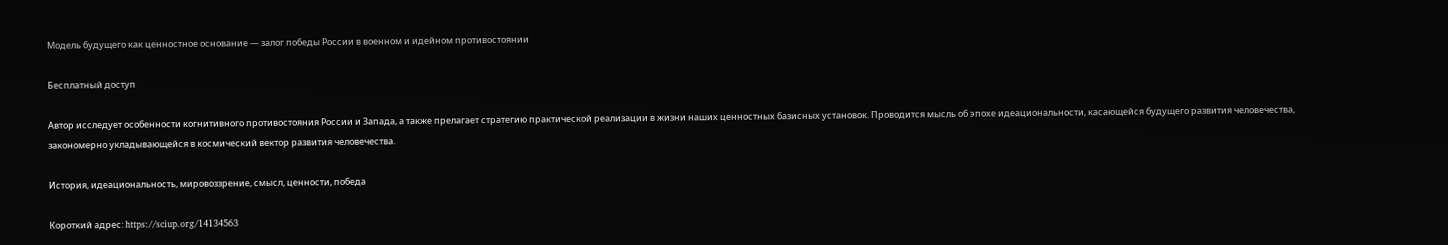Модель будущего как ценностное основание — залог победы России в военном и идейном противостоянии

Бесплатный доступ

Автор исследует особенности когнитивного противостояния России и Запада, а также прелагает стратегию практической реализации в жизни наших ценностных базисных установок. Проводится мысль об эпохе идеациональности, касающейся будущего развития человечества, закономерно укладывающейся в космический вектор развития человечества.

История, идеациональность, мировоззрение, смысл, ценности, победа

Короткий адрес: https://sciup.org/14134563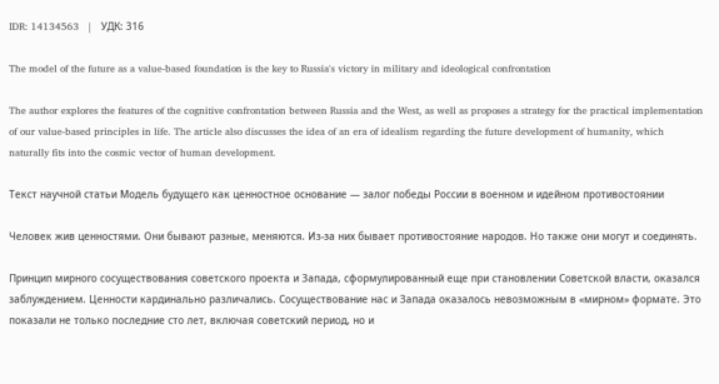IDR: 14134563   |   УДК: 316

The model of the future as a value-based foundation is the key to Russia's victory in military and ideological confrontation

The author explores the features of the cognitive confrontation between Russia and the West, as well as proposes a strategy for the practical implementation of our value-based principles in life. The article also discusses the idea of an era of idealism regarding the future development of humanity, which naturally fits into the cosmic vector of human development.

Текст научной статьи Модель будущего как ценностное основание — залог победы России в военном и идейном противостоянии

Человек жив ценностями. Они бывают разные, меняются. Из-за них бывает противостояние народов. Но также они могут и соединять.

Принцип мирного сосуществования советского проекта и Запада, сформулированный еще при становлении Советской власти, оказался заблуждением. Ценности кардинально различались. Сосуществование нас и Запада оказалось невозможным в «мирном» формате. Это показали не только последние сто лет, включая советский период, но и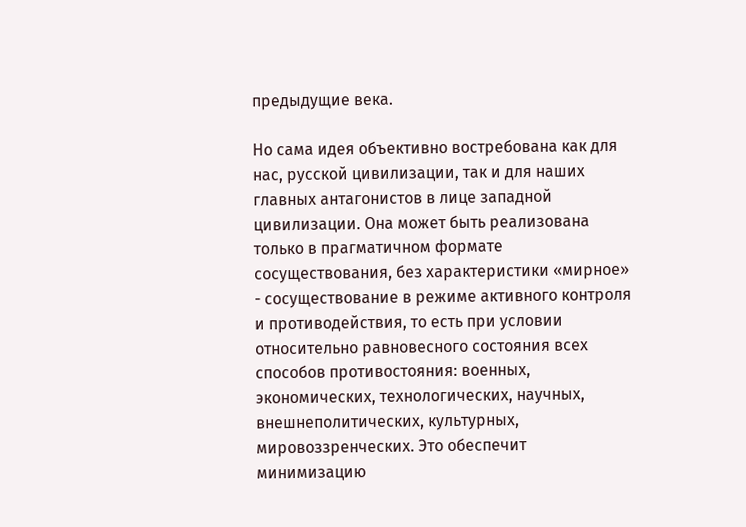предыдущие века.

Но сама идея объективно востребована как для нас, русской цивилизации, так и для наших главных антагонистов в лице западной цивилизации. Она может быть реализована только в прагматичном формате сосуществования, без характеристики «мирное» - сосуществование в режиме активного контроля и противодействия, то есть при условии относительно равновесного состояния всех способов противостояния: военных, экономических, технологических, научных, внешнеполитических, культурных, мировоззренческих. Это обеспечит минимизацию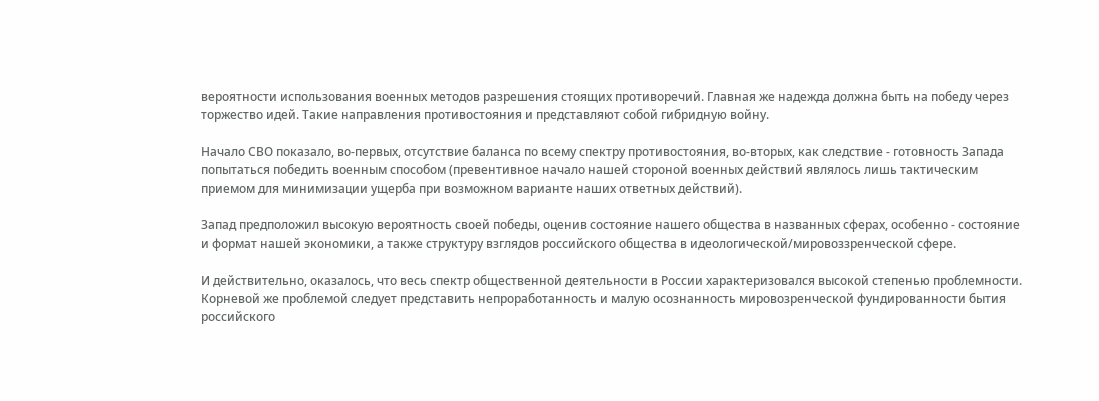вероятности использования военных методов разрешения стоящих противоречий. Главная же надежда должна быть на победу через торжество идей. Такие направления противостояния и представляют собой гибридную войну.

Начало СВО показало, во-первых, отсутствие баланса по всему спектру противостояния, во-вторых, как следствие - готовность Запада попытаться победить военным способом (превентивное начало нашей стороной военных действий являлось лишь тактическим приемом для минимизации ущерба при возможном варианте наших ответных действий).

Запад предположил высокую вероятность своей победы, оценив состояние нашего общества в названных сферах, особенно - состояние и формат нашей экономики, а также структуру взглядов российского общества в идеологической/мировоззренческой сфере.

И действительно, оказалось, что весь спектр общественной деятельности в России характеризовался высокой степенью проблемности. Корневой же проблемой следует представить непроработанность и малую осознанность мировозренческой фундированности бытия российского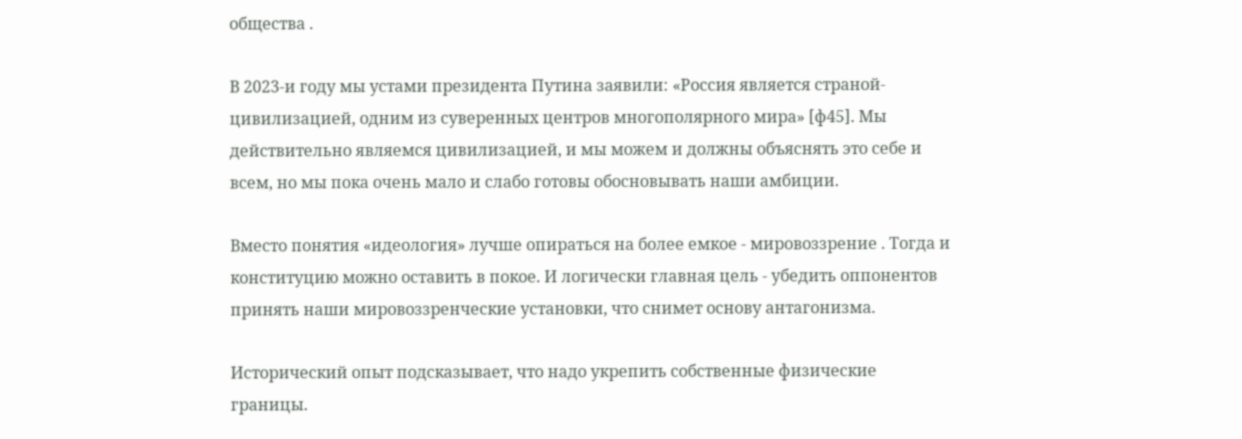общества .

В 2023-и году мы устами президента Путина заявили: «Россия является страной-цивилизацией, одним из суверенных центров многополярного мира» [ф45]. Мы действительно являемся цивилизацией, и мы можем и должны объяснять это себе и всем, но мы пока очень мало и слабо готовы обосновывать наши амбиции.

Вместо понятия «идеология» лучше опираться на более емкое - мировоззрение . Тогда и конституцию можно оставить в покое. И логически главная цель - убедить оппонентов принять наши мировоззренческие установки, что снимет основу антагонизма.

Исторический опыт подсказывает, что надо укрепить собственные физические границы.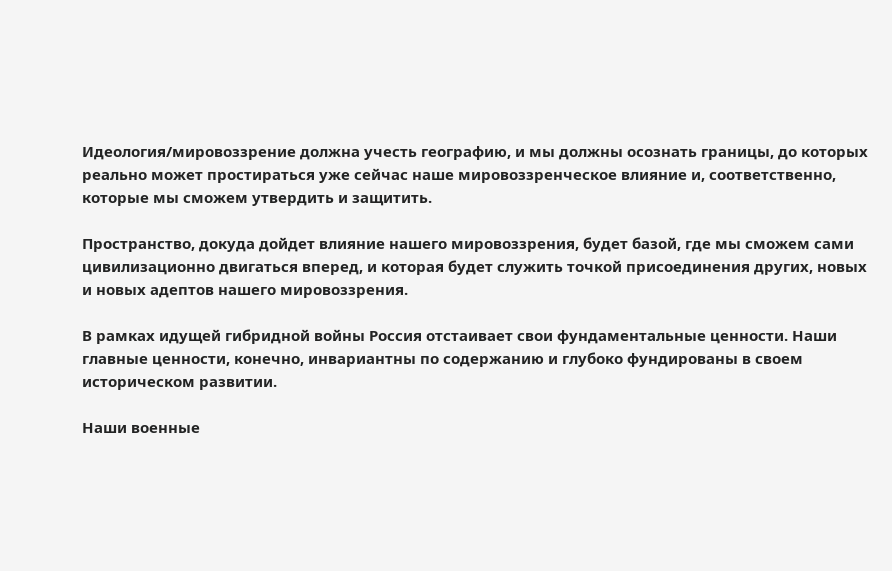Идеология/мировоззрение должна учесть географию, и мы должны осознать границы, до которых реально может простираться уже сейчас наше мировоззренческое влияние и, соответственно, которые мы сможем утвердить и защитить.

Пространство, докуда дойдет влияние нашего мировоззрения, будет базой, где мы сможем сами цивилизационно двигаться вперед, и которая будет служить точкой присоединения других, новых и новых адептов нашего мировоззрения.

В рамках идущей гибридной войны Россия отстаивает свои фундаментальные ценности. Наши главные ценности, конечно, инвариантны по содержанию и глубоко фундированы в своем историческом развитии.

Наши военные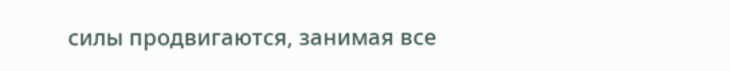силы продвигаются, занимая все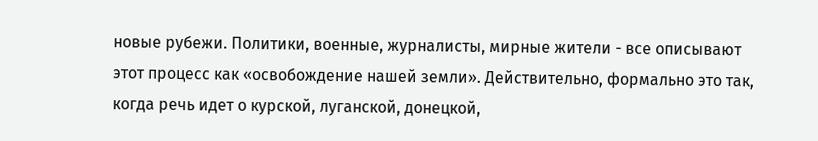новые рубежи. Политики, военные, журналисты, мирные жители - все описывают этот процесс как «освобождение нашей земли». Действительно, формально это так, когда речь идет о курской, луганской, донецкой,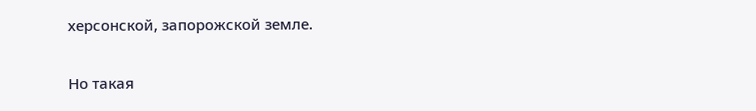херсонской, запорожской земле.

Но такая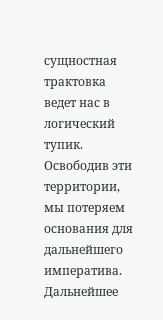сущностная трактовка ведет нас в логический тупик. Освободив эти территории, мы потеряем основания для дальнейшего императива. Дальнейшее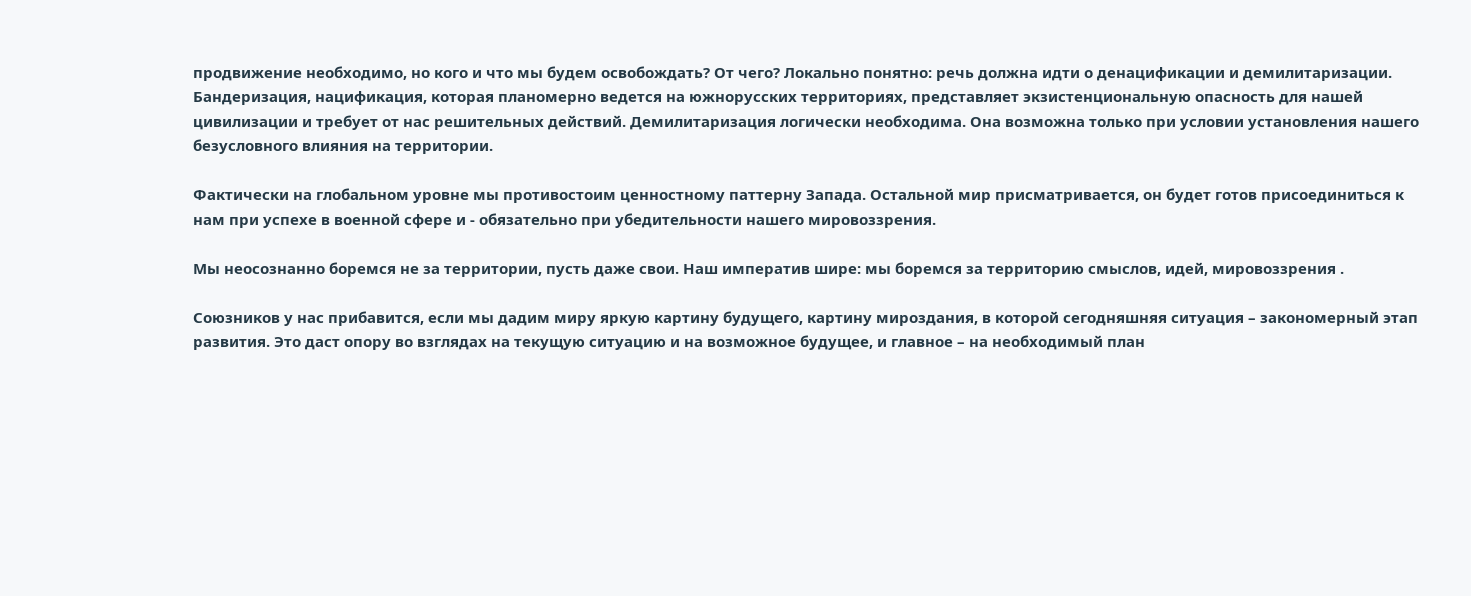продвижение необходимо, но кого и что мы будем освобождать? От чего? Локально понятно: речь должна идти о денацификации и демилитаризации. Бандеризация, нацификация, которая планомерно ведется на южнорусских территориях, представляет экзистенциональную опасность для нашей цивилизации и требует от нас решительных действий. Демилитаризация логически необходима. Она возможна только при условии установления нашего безусловного влияния на территории.

Фактически на глобальном уровне мы противостоим ценностному паттерну Запада. Остальной мир присматривается, он будет готов присоединиться к нам при успехе в военной сфере и - обязательно при убедительности нашего мировоззрения.

Мы неосознанно боремся не за территории, пусть даже свои. Наш императив шире: мы боремся за территорию смыслов, идей, мировоззрения .

Союзников у нас прибавится, если мы дадим миру яркую картину будущего, картину мироздания, в которой сегодняшняя ситуация – закономерный этап развития. Это даст опору во взглядах на текущую ситуацию и на возможное будущее, и главное – на необходимый план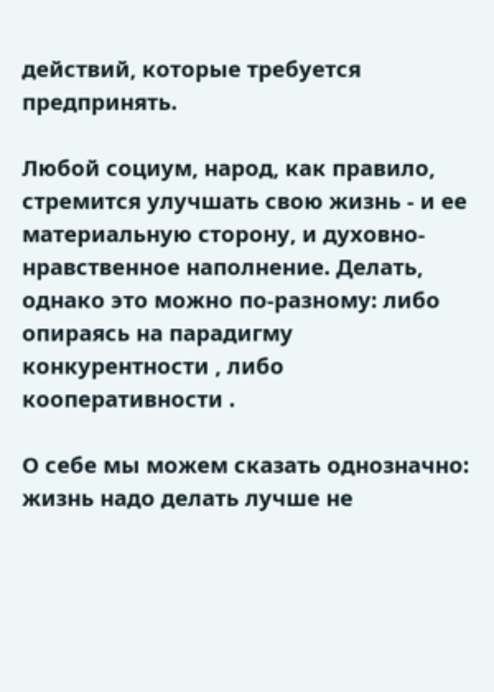действий, которые требуется предпринять.

Любой социум, народ, как правило, стремится улучшать свою жизнь - и ее материальную сторону, и духовно-нравственное наполнение. Делать, однако это можно по-разному: либо опираясь на парадигму конкурентности , либо кооперативности .

О себе мы можем сказать однозначно: жизнь надо делать лучше не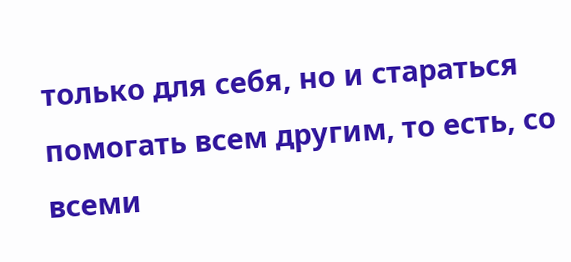только для себя, но и стараться помогать всем другим, то есть, со всеми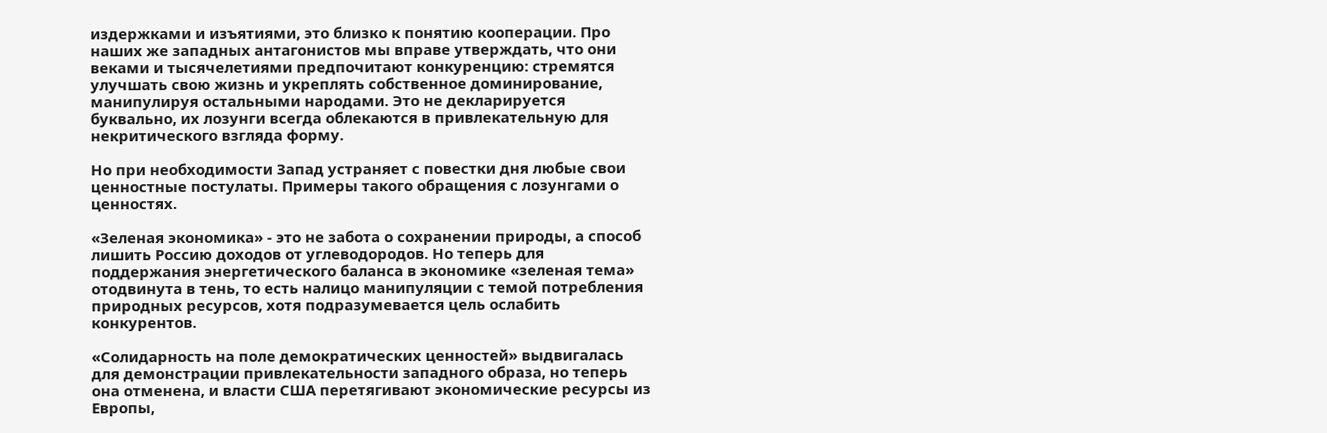издержками и изъятиями, это близко к понятию кооперации. Про наших же западных антагонистов мы вправе утверждать, что они веками и тысячелетиями предпочитают конкуренцию: стремятся улучшать свою жизнь и укреплять собственное доминирование, манипулируя остальными народами. Это не декларируется буквально, их лозунги всегда облекаются в привлекательную для некритического взгляда форму.

Но при необходимости Запад устраняет с повестки дня любые свои ценностные постулаты. Примеры такого обращения с лозунгами о ценностях.

«Зеленая экономика» - это не забота о сохранении природы, а способ лишить Россию доходов от углеводородов. Но теперь для поддержания энергетического баланса в экономике «зеленая тема» отодвинута в тень, то есть налицо манипуляции с темой потребления природных ресурсов, хотя подразумевается цель ослабить конкурентов.

«Солидарность на поле демократических ценностей» выдвигалась для демонстрации привлекательности западного образа, но теперь она отменена, и власти США перетягивают экономические ресурсы из Европы,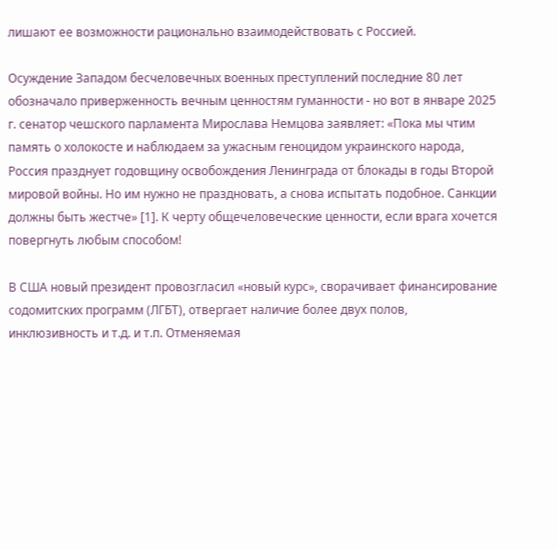лишают ее возможности рационально взаимодействовать с Россией.

Осуждение Западом бесчеловечных военных преступлений последние 80 лет обозначало приверженность вечным ценностям гуманности - но вот в январе 2025 г. сенатор чешского парламента Мирослава Немцова заявляет: «Пока мы чтим память о холокосте и наблюдаем за ужасным геноцидом украинского народа, Россия празднует годовщину освобождения Ленинграда от блокады в годы Второй мировой войны. Но им нужно не праздновать, а снова испытать подобное. Санкции должны быть жестче» [1]. К черту общечеловеческие ценности, если врага хочется повергнуть любым способом!

В США новый президент провозгласил «новый курс», сворачивает финансирование содомитских программ (ЛГБТ), отвергает наличие более двух полов, инклюзивность и т.д. и т.п. Отменяемая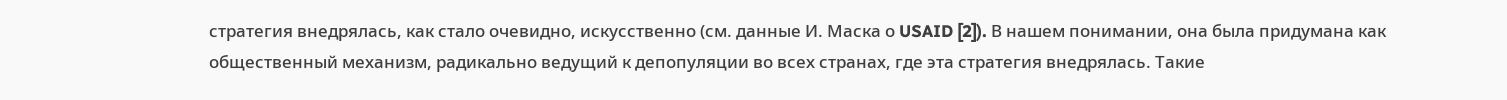стратегия внедрялась, как стало очевидно, искусственно (см. данные И. Маска о USAID [2]). В нашем понимании, она была придумана как общественный механизм, радикально ведущий к депопуляции во всех странах, где эта стратегия внедрялась. Такие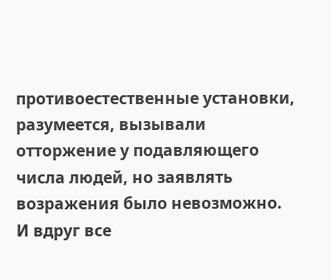противоестественные установки, разумеется, вызывали отторжение у подавляющего числа людей, но заявлять возражения было невозможно. И вдруг все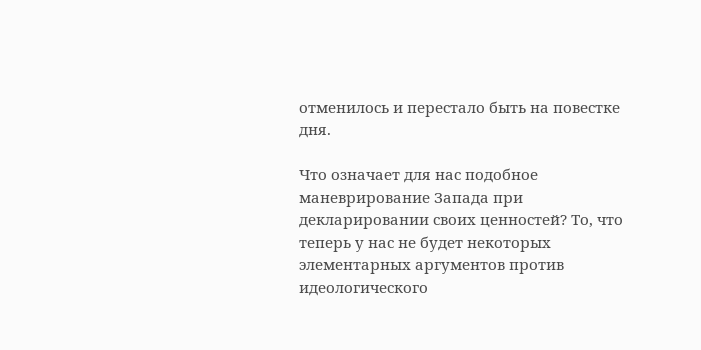отменилось и перестало быть на повестке дня.

Что означает для нас подобное маневрирование Запада при декларировании своих ценностей? То, что теперь у нас не будет некоторых элементарных аргументов против идеологического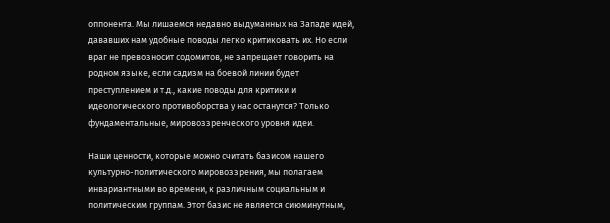оппонента. Мы лишаемся недавно выдуманных на Западе идей, дававших нам удобные поводы легко критиковать их. Но если враг не превозносит содомитов, не запрещает говорить на родном языке, если садизм на боевой линии будет преступлением и т.д., какие поводы для критики и идеологического противоборства у нас останутся? Только фундаментальные, мировоззренческого уровня идеи.

Наши ценности, которые можно считать базисом нашего культурно-политического мировоззрения, мы полагаем инвариантными во времени, к различным социальным и политическим группам. Этот базис не является сиюминутным,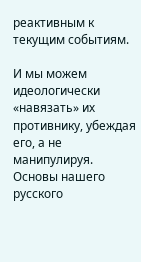реактивным к текущим событиям.

И мы можем идеологически «навязать» их противнику, убеждая его, а не манипулируя. Основы нашего русского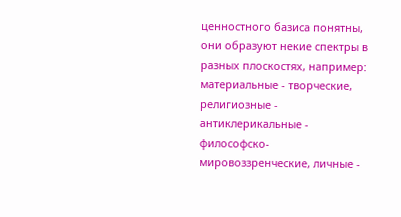ценностного базиса понятны, они образуют некие спектры в разных плоскостях, например: материальные - творческие, религиозные - антиклерикальные - философско-мировоззренческие, личные -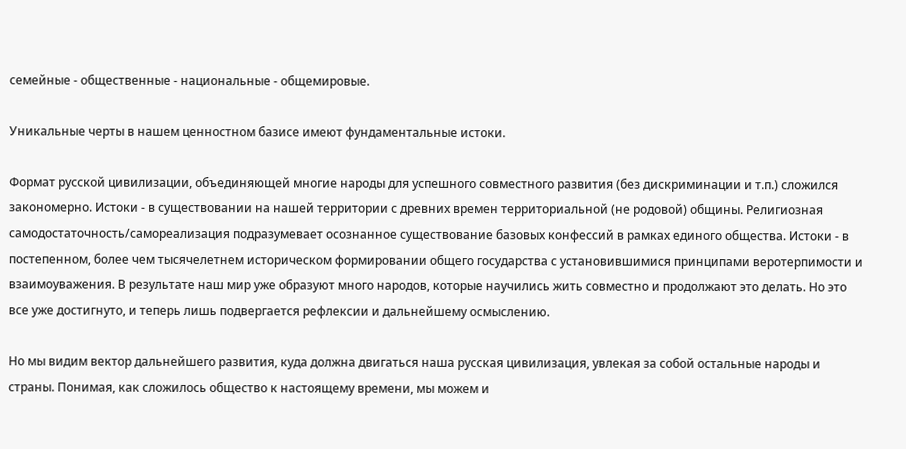семейные - общественные - национальные - общемировые.

Уникальные черты в нашем ценностном базисе имеют фундаментальные истоки.

Формат русской цивилизации, объединяющей многие народы для успешного совместного развития (без дискриминации и т.п.) сложился закономерно. Истоки - в существовании на нашей территории с древних времен территориальной (не родовой) общины. Религиозная самодостаточность/самореализация подразумевает осознанное существование базовых конфессий в рамках единого общества. Истоки - в постепенном, более чем тысячелетнем историческом формировании общего государства с установившимися принципами веротерпимости и взаимоуважения. В результате наш мир уже образуют много народов, которые научились жить совместно и продолжают это делать. Но это все уже достигнуто, и теперь лишь подвергается рефлексии и дальнейшему осмыслению.

Но мы видим вектор дальнейшего развития, куда должна двигаться наша русская цивилизация, увлекая за собой остальные народы и страны. Понимая, как сложилось общество к настоящему времени, мы можем и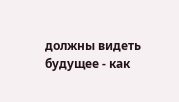должны видеть будущее - как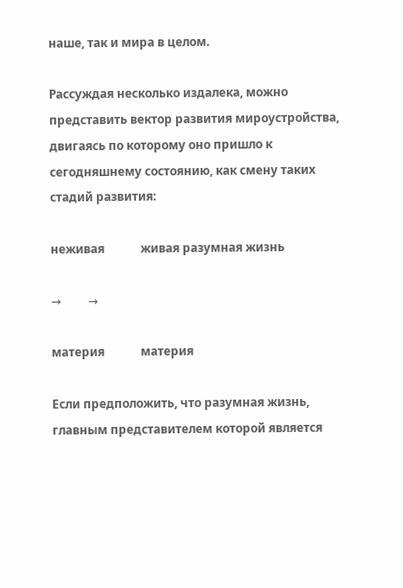наше, так и мира в целом.

Рассуждая несколько издалека, можно представить вектор развития мироустройства, двигаясь по которому оно пришло к сегодняшнему состоянию, как смену таких стадий развития:

неживая            живая разумная жизнь

→         →

материя            материя

Если предположить, что разумная жизнь, главным представителем которой является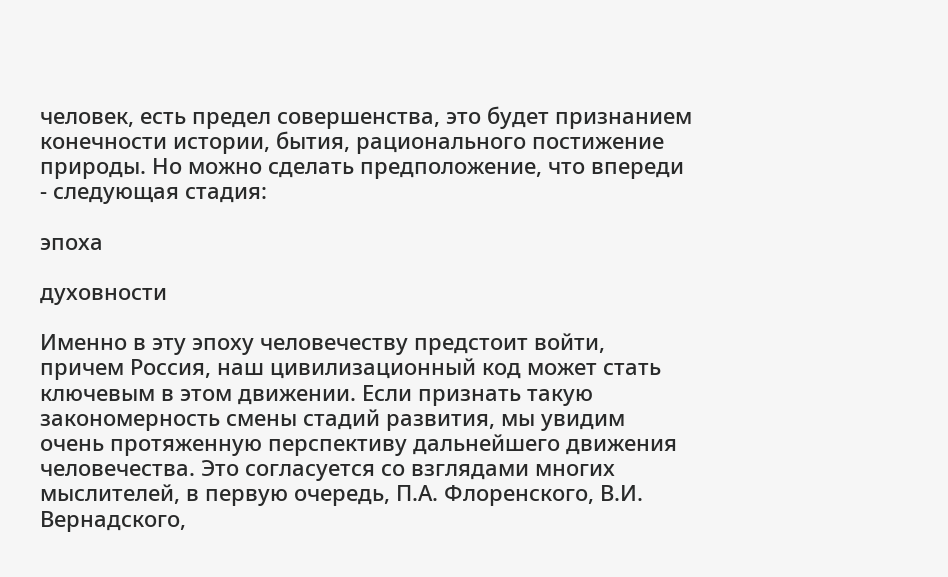человек, есть предел совершенства, это будет признанием конечности истории, бытия, рационального постижение природы. Но можно сделать предположение, что впереди - следующая стадия:

эпоха

духовности

Именно в эту эпоху человечеству предстоит войти, причем Россия, наш цивилизационный код может стать ключевым в этом движении. Если признать такую закономерность смены стадий развития, мы увидим очень протяженную перспективу дальнейшего движения человечества. Это согласуется со взглядами многих мыслителей, в первую очередь, П.А. Флоренского, В.И. Вернадского,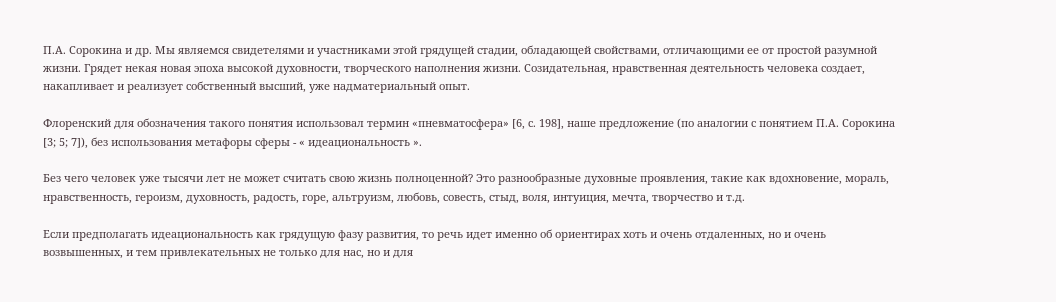П.А. Сорокина и др. Мы являемся свидетелями и участниками этой грядущей стадии, обладающей свойствами, отличающими ее от простой разумной жизни. Грядет некая новая эпоха высокой духовности, творческого наполнения жизни. Созидательная, нравственная деятельность человека создает, накапливает и реализует собственный высший, уже надматериальный опыт.

Флоренский для обозначения такого понятия использовал термин «пневматосфера» [6, с. 198], наше предложение (по аналогии с понятием П.А. Сорокина [3; 5; 7]), без использования метафоры сферы - « идеациональность ».

Без чего человек уже тысячи лет не может считать свою жизнь полноценной? Это разнообразные духовные проявления, такие как вдохновение, мораль, нравственность, героизм, духовность, радость, горе, альтруизм, любовь, совесть, стыд, воля, интуиция, мечта, творчество и т.д.

Если предполагать идеациональность как грядущую фазу развития, то речь идет именно об ориентирах хоть и очень отдаленных, но и очень возвышенных, и тем привлекательных не только для нас, но и для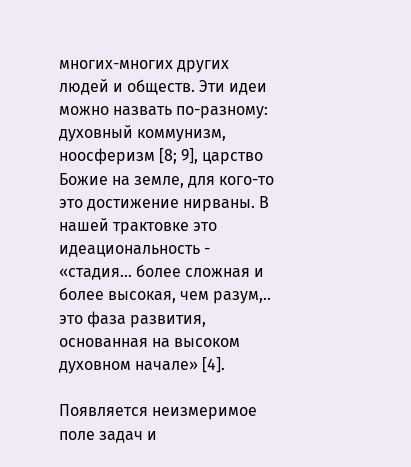многих-многих других людей и обществ. Эти идеи можно назвать по-разному: духовный коммунизм, ноосферизм [8; 9], царство Божие на земле, для кого-то это достижение нирваны. В нашей трактовке это идеациональность - «стадия… более сложная и более высокая, чем разум,.. это фаза развития, основанная на высоком духовном начале» [4].

Появляется неизмеримое поле задач и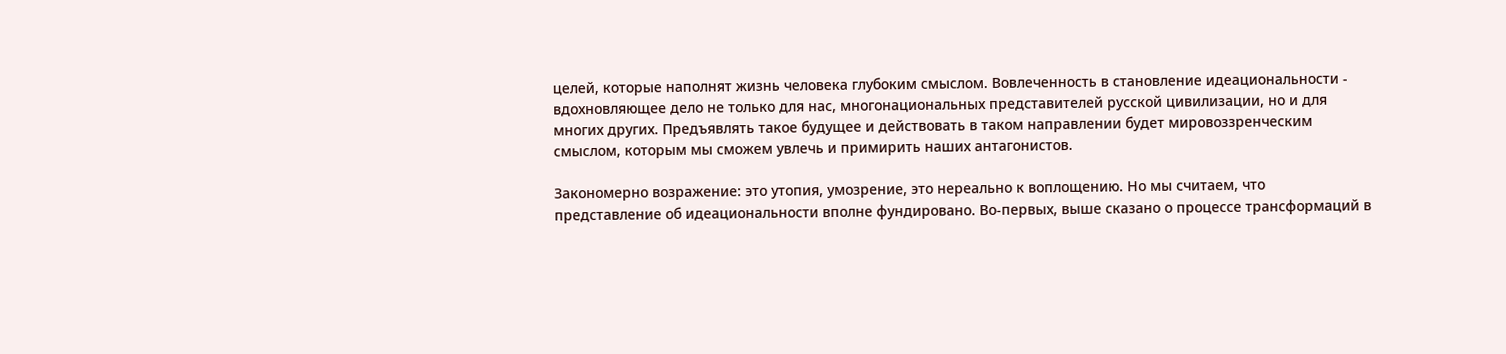целей, которые наполнят жизнь человека глубоким смыслом. Вовлеченность в становление идеациональности - вдохновляющее дело не только для нас, многонациональных представителей русской цивилизации, но и для многих других. Предъявлять такое будущее и действовать в таком направлении будет мировоззренческим смыслом, которым мы сможем увлечь и примирить наших антагонистов.

Закономерно возражение: это утопия, умозрение, это нереально к воплощению. Но мы считаем, что представление об идеациональности вполне фундировано. Во-первых, выше сказано о процессе трансформаций в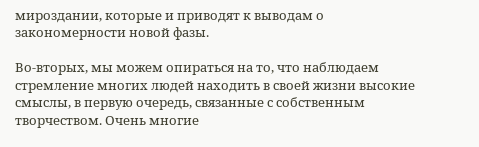мироздании, которые и приводят к выводам о закономерности новой фазы.

Во-вторых, мы можем опираться на то, что наблюдаем стремление многих людей находить в своей жизни высокие смыслы, в первую очередь, связанные с собственным творчеством. Очень многие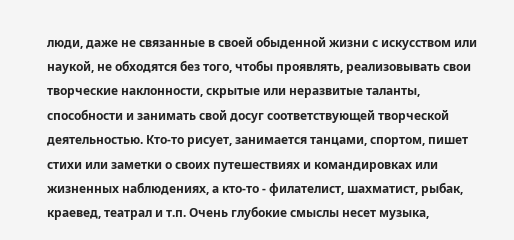люди, даже не связанные в своей обыденной жизни с искусством или наукой, не обходятся без того, чтобы проявлять, реализовывать свои творческие наклонности, скрытые или неразвитые таланты, способности и занимать свой досуг соответствующей творческой деятельностью. Кто-то рисует, занимается танцами, спортом, пишет стихи или заметки о своих путешествиях и командировках или жизненных наблюдениях, а кто-то - филателист, шахматист, рыбак, краевед, театрал и т.п. Очень глубокие смыслы несет музыка,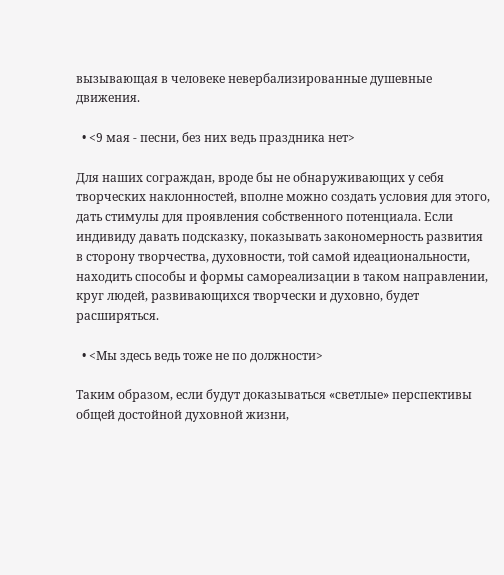вызывающая в человеке невербализированные душевные движения.

  • <9 мая - песни, без них ведь праздника нет>

Для наших сограждан, вроде бы не обнаруживающих у себя творческих наклонностей, вполне можно создать условия для этого, дать стимулы для проявления собственного потенциала. Если индивиду давать подсказку, показывать закономерность развития в сторону творчества, духовности, той самой идеациональности, находить способы и формы самореализации в таком направлении, круг людей, развивающихся творчески и духовно, будет расширяться.

  • <Мы здесь ведь тоже не по должности>

Таким образом, если будут доказываться «светлые» перспективы общей достойной духовной жизни,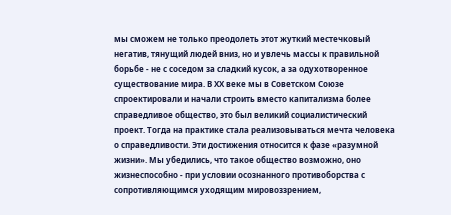мы сможем не только преодолеть этот жуткий местечковый негатив, тянущий людей вниз, но и увлечь массы к правильной борьбе - не с соседом за сладкий кусок, а за одухотворенное существование мира. В ХХ веке мы в Советском Союзе спроектировали и начали строить вместо капитализма более справедливое общество, это был великий социалистический проект. Тогда на практике стала реализовываться мечта человека о справедливости. Эти достижения относится к фазе «разумной жизни». Мы убедились, что такое общество возможно, оно жизнеспособно - при условии осознанного противоборства с сопротивляющимся уходящим мировоззрением,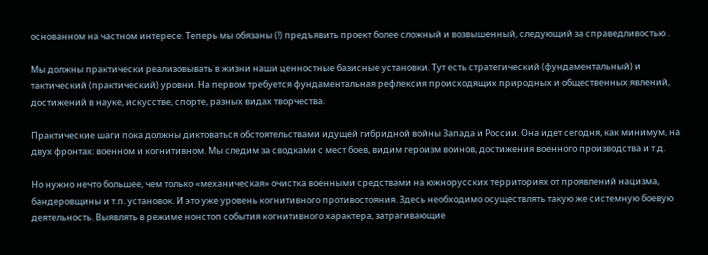основанном на частном интересе. Теперь мы обязаны (!) предъявить проект более сложный и возвышенный, следующий за справедливостью .

Мы должны практически реализовывать в жизни наши ценностные базисные установки. Тут есть стратегический (фундаментальный) и тактический (практический) уровни. На первом требуется фундаментальная рефлексия происходящих природных и общественных явлений, достижений в науке, искусстве, спорте, разных видах творчества.

Практические шаги пока должны диктоваться обстоятельствами идущей гибридной войны Запада и России. Она идет сегодня, как минимум, на двух фронтах: военном и когнитивном. Мы следим за сводками с мест боев, видим героизм воинов, достижения военного производства и т.д.

Но нужно нечто большее, чем только «механическая» очистка военными средствами на южнорусских территориях от проявлений нацизма, бандеровщины и т.п. установок. И это уже уровень когнитивного противостояния. Здесь необходимо осуществлять такую же системную боевую деятельность. Выявлять в режиме нонстоп события когнитивного характера, затрагивающие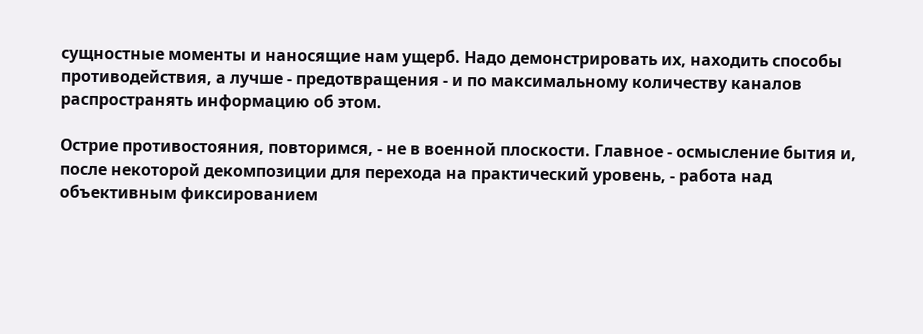сущностные моменты и наносящие нам ущерб. Надо демонстрировать их, находить способы противодействия, а лучше - предотвращения - и по максимальному количеству каналов распространять информацию об этом.

Острие противостояния, повторимся, - не в военной плоскости. Главное - осмысление бытия и, после некоторой декомпозиции для перехода на практический уровень, - работа над объективным фиксированием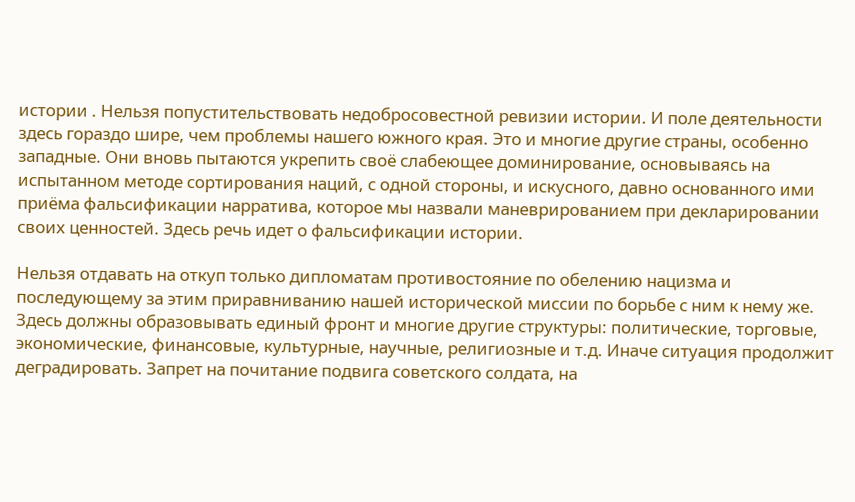истории . Нельзя попустительствовать недобросовестной ревизии истории. И поле деятельности здесь гораздо шире, чем проблемы нашего южного края. Это и многие другие страны, особенно западные. Они вновь пытаются укрепить своё слабеющее доминирование, основываясь на испытанном методе сортирования наций, с одной стороны, и искусного, давно основанного ими приёма фальсификации нарратива, которое мы назвали маневрированием при декларировании своих ценностей. Здесь речь идет о фальсификации истории.

Нельзя отдавать на откуп только дипломатам противостояние по обелению нацизма и последующему за этим приравниванию нашей исторической миссии по борьбе с ним к нему же. Здесь должны образовывать единый фронт и многие другие структуры: политические, торговые, экономические, финансовые, культурные, научные, религиозные и т.д. Иначе ситуация продолжит деградировать. Запрет на почитание подвига советского солдата, на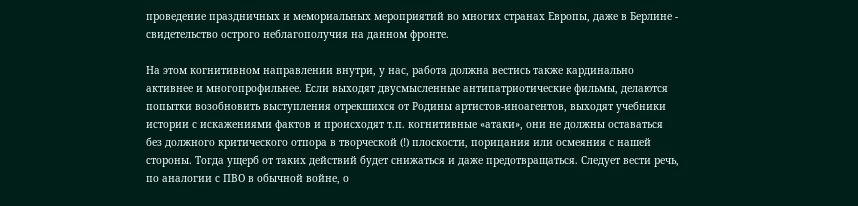проведение праздничных и мемориальных мероприятий во многих странах Европы, даже в Берлине - свидетельство острого неблагополучия на данном фронте.

На этом когнитивном направлении внутри, у нас, работа должна вестись также кардинально активнее и многопрофильнее. Если выходят двусмысленные антипатриотические фильмы, делаются попытки возобновить выступления отрекшихся от Родины артистов-иноагентов, выходят учебники истории с искажениями фактов и происходят т.п. когнитивные «атаки», они не должны оставаться без должного критического отпора в творческой (!) плоскости, порицания или осмеяния с нашей стороны. Тогда ущерб от таких действий будет снижаться и даже предотвращаться. Следует вести речь, по аналогии с ПВО в обычной войне, о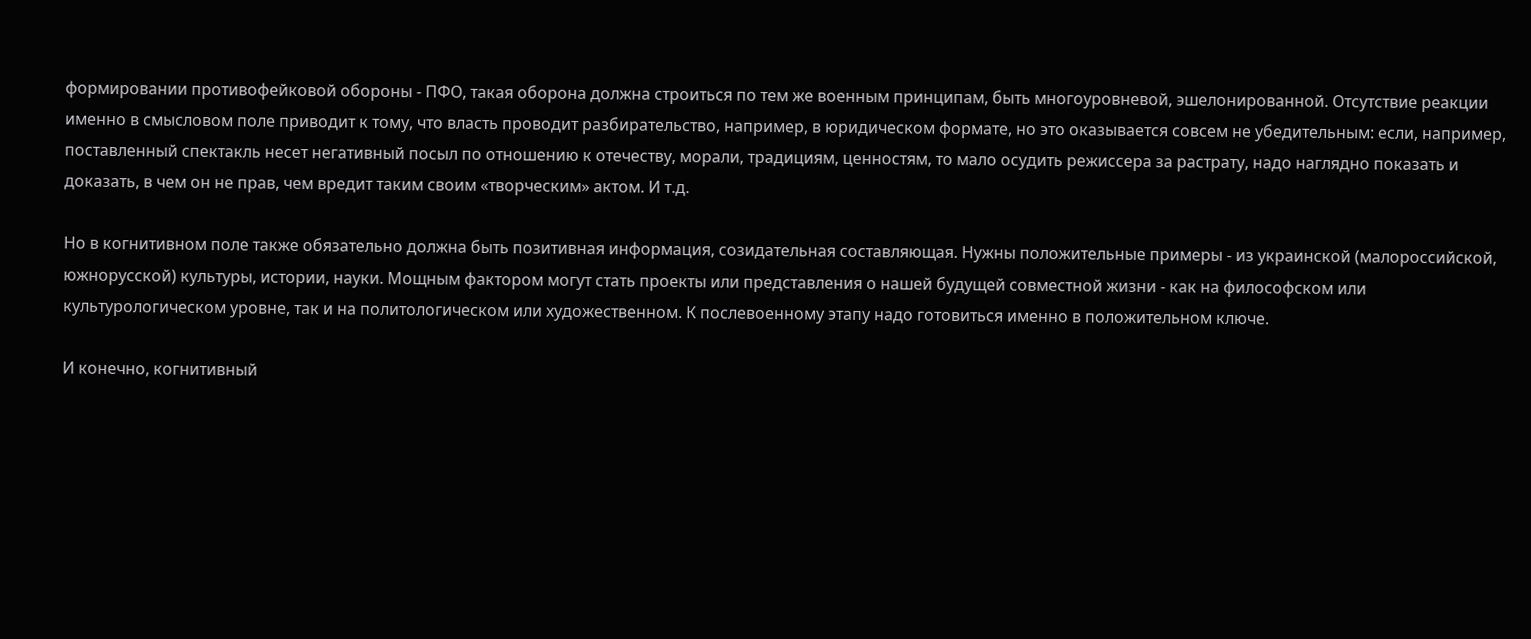формировании противофейковой обороны - ПФО, такая оборона должна строиться по тем же военным принципам, быть многоуровневой, эшелонированной. Отсутствие реакции именно в смысловом поле приводит к тому, что власть проводит разбирательство, например, в юридическом формате, но это оказывается совсем не убедительным: если, например, поставленный спектакль несет негативный посыл по отношению к отечеству, морали, традициям, ценностям, то мало осудить режиссера за растрату, надо наглядно показать и доказать, в чем он не прав, чем вредит таким своим «творческим» актом. И т.д.

Но в когнитивном поле также обязательно должна быть позитивная информация, созидательная составляющая. Нужны положительные примеры - из украинской (малороссийской, южнорусской) культуры, истории, науки. Мощным фактором могут стать проекты или представления о нашей будущей совместной жизни - как на философском или культурологическом уровне, так и на политологическом или художественном. К послевоенному этапу надо готовиться именно в положительном ключе.

И конечно, когнитивный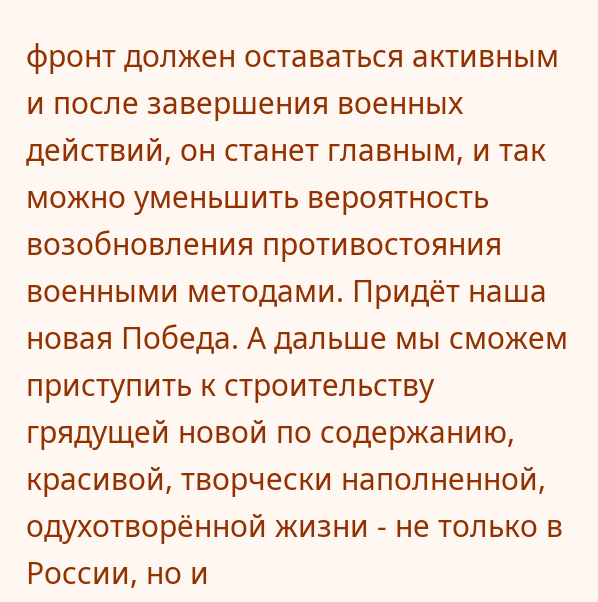фронт должен оставаться активным и после завершения военных действий, он станет главным, и так можно уменьшить вероятность возобновления противостояния военными методами. Придёт наша новая Победа. А дальше мы сможем приступить к строительству грядущей новой по содержанию, красивой, творчески наполненной, одухотворённой жизни - не только в России, но и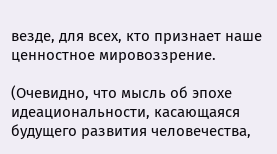везде, для всех, кто признает наше ценностное мировоззрение.

(Очевидно, что мысль об эпохе идеациональности, касающаяся будущего развития человечества,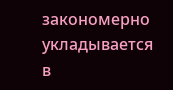закономерно укладывается в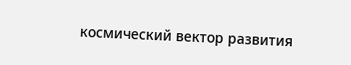космический вектор развития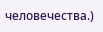человечества.)